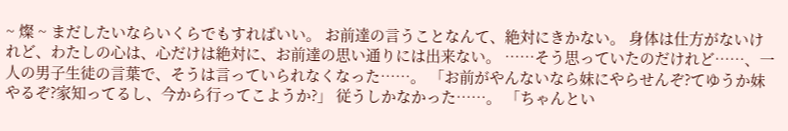~ 燦 ~ まだしたいならいくらでもすればいい。 お前達の言うことなんて、絶対にきかない。 身体は仕方がないけれど、わたしの心は、心だけは絶対に、お前達の思い通りには出来ない。 ……そう思っていたのだけれど……、一人の男子生徒の言葉で、そうは言っていられなくなった……。 「お前がやんないなら妹にやらせんぞ?てゆうか妹やるぞ?家知ってるし、今から行ってこようか?」 従うしかなかった……。 「ちゃんとい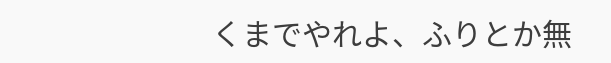くまでやれよ、ふりとか無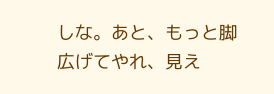しな。あと、もっと脚広げてやれ、見え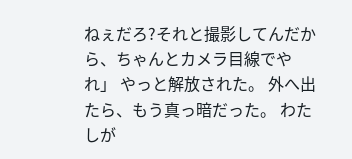ねぇだろ?それと撮影してんだから、ちゃんとカメラ目線でやれ」 やっと解放された。 外へ出たら、もう真っ暗だった。 わたしが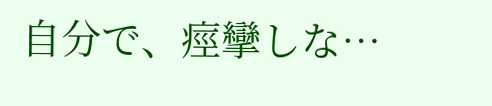自分で、痙攣しな…